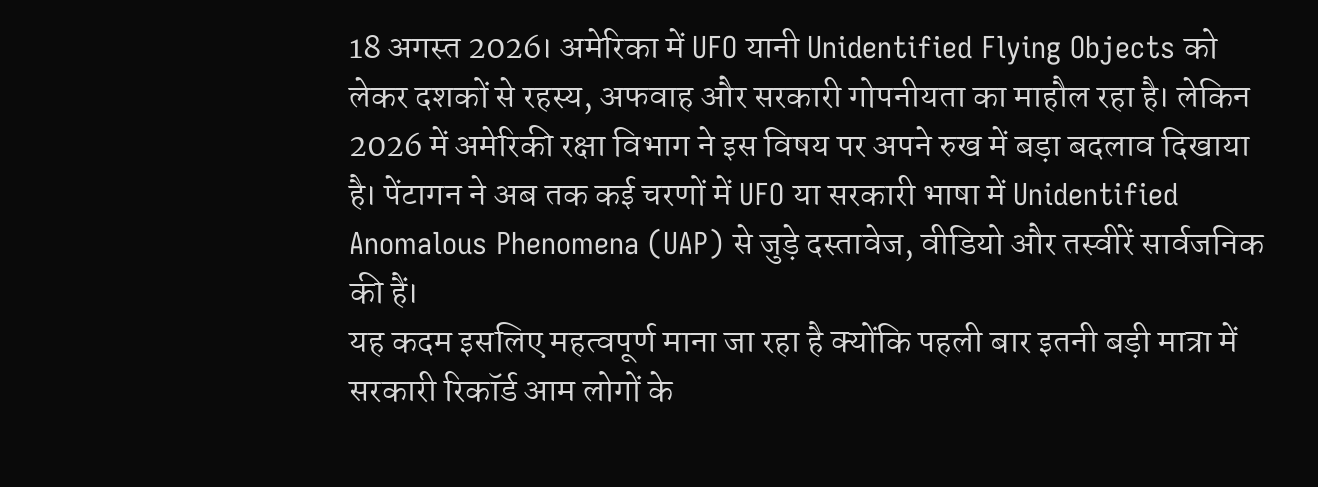18 अगस्त 2026। अमेरिका में UFO यानी Unidentified Flying Objects को लेकर दशकों से रहस्य, अफवाह और सरकारी गोपनीयता का माहौल रहा है। लेकिन 2026 में अमेरिकी रक्षा विभाग ने इस विषय पर अपने रुख में बड़ा बदलाव दिखाया है। पेंटागन ने अब तक कई चरणों में UFO या सरकारी भाषा में Unidentified Anomalous Phenomena (UAP) से जुड़े दस्तावेज, वीडियो और तस्वीरें सार्वजनिक की हैं।
यह कदम इसलिए महत्वपूर्ण माना जा रहा है क्योंकि पहली बार इतनी बड़ी मात्रा में सरकारी रिकॉर्ड आम लोगों के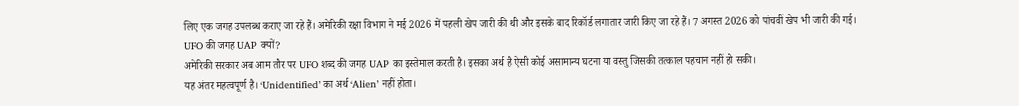लिए एक जगह उपलब्ध कराए जा रहे हैं। अमेरिकी रक्षा विभाग ने मई 2026 में पहली खेप जारी की थी और इसके बाद रिकॉर्ड लगातार जारी किए जा रहे हैं। 7 अगस्त 2026 को पांचवीं खेप भी जारी की गई।
UFO की जगह UAP क्यों?
अमेरिकी सरकार अब आम तौर पर UFO शब्द की जगह UAP का इस्तेमाल करती है। इसका अर्थ है ऐसी कोई असामान्य घटना या वस्तु जिसकी तत्काल पहचान नहीं हो सकी।
यह अंतर महत्वपूर्ण है। ‘Unidentified’ का अर्थ ‘Alien’ नहीं होता।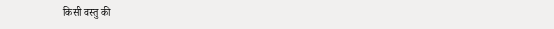किसी वस्तु की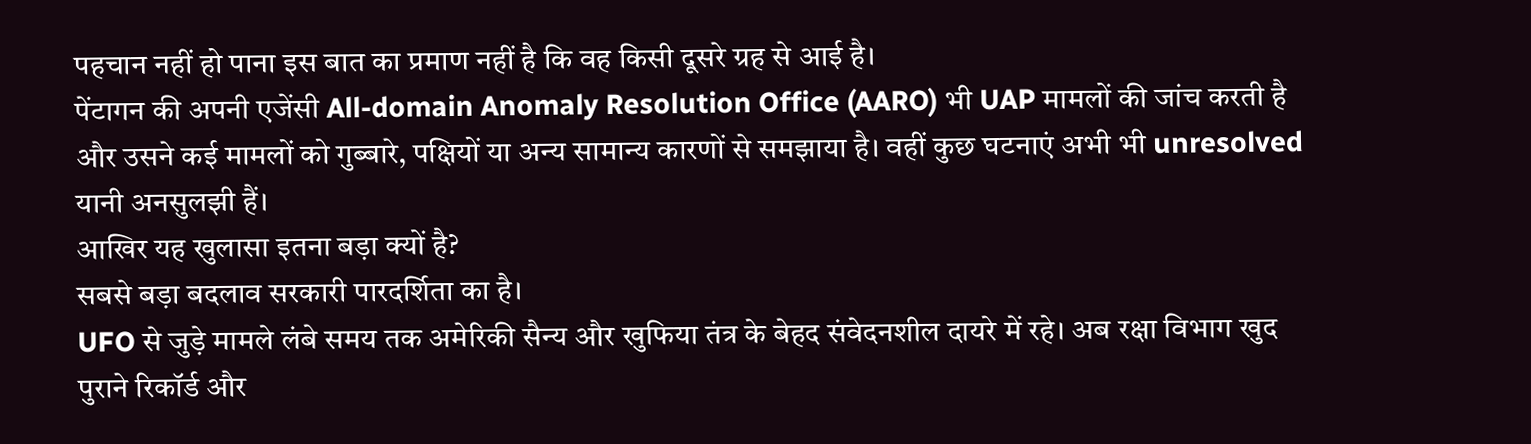पहचान नहीं हो पाना इस बात का प्रमाण नहीं है कि वह किसी दूसरे ग्रह से आई है।
पेंटागन की अपनी एजेंसी All-domain Anomaly Resolution Office (AARO) भी UAP मामलों की जांच करती है और उसने कई मामलों को गुब्बारे, पक्षियों या अन्य सामान्य कारणों से समझाया है। वहीं कुछ घटनाएं अभी भी unresolved यानी अनसुलझी हैं।
आखिर यह खुलासा इतना बड़ा क्यों है?
सबसे बड़ा बदलाव सरकारी पारदर्शिता का है।
UFO से जुड़े मामले लंबे समय तक अमेरिकी सैन्य और खुफिया तंत्र के बेहद संवेदनशील दायरे में रहे। अब रक्षा विभाग खुद पुराने रिकॉर्ड और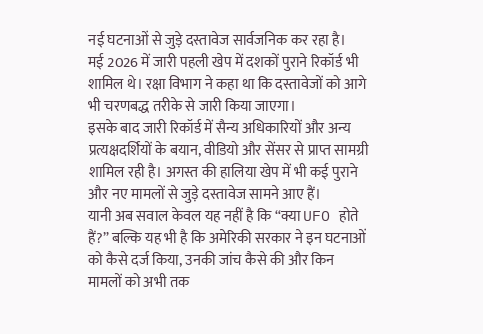नई घटनाओं से जुड़े दस्तावेज सार्वजनिक कर रहा है।
मई 2026 में जारी पहली खेप में दशकों पुराने रिकॉर्ड भी शामिल थे। रक्षा विभाग ने कहा था कि दस्तावेजों को आगे भी चरणबद्ध तरीके से जारी किया जाएगा।
इसके बाद जारी रिकॉर्ड में सैन्य अधिकारियों और अन्य प्रत्यक्षदर्शियों के बयान, वीडियो और सेंसर से प्राप्त सामग्री शामिल रही है। अगस्त की हालिया खेप में भी कई पुराने और नए मामलों से जुड़े दस्तावेज सामने आए हैं।
यानी अब सवाल केवल यह नहीं है कि “क्या UFO होते हैं?” बल्कि यह भी है कि अमेरिकी सरकार ने इन घटनाओं को कैसे दर्ज किया, उनकी जांच कैसे की और किन मामलों को अभी तक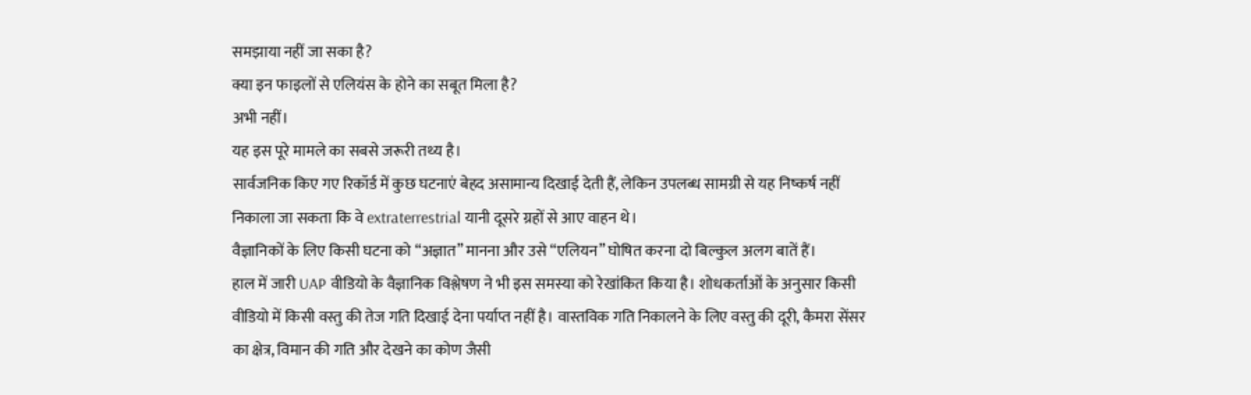समझाया नहीं जा सका है?
क्या इन फाइलों से एलियंस के होने का सबूत मिला है?
अभी नहीं।
यह इस पूरे मामले का सबसे जरूरी तथ्य है।
सार्वजनिक किए गए रिकॉर्ड में कुछ घटनाएं बेहद असामान्य दिखाई देती हैं, लेकिन उपलब्ध सामग्री से यह निष्कर्ष नहीं निकाला जा सकता कि वे extraterrestrial यानी दूसरे ग्रहों से आए वाहन थे।
वैज्ञानिकों के लिए किसी घटना को “अज्ञात” मानना और उसे “एलियन” घोषित करना दो बिल्कुल अलग बातें हैं।
हाल में जारी UAP वीडियो के वैज्ञानिक विश्लेषण ने भी इस समस्या को रेखांकित किया है। शोधकर्ताओं के अनुसार किसी वीडियो में किसी वस्तु की तेज गति दिखाई देना पर्याप्त नहीं है। वास्तविक गति निकालने के लिए वस्तु की दूरी, कैमरा सेंसर का क्षेत्र, विमान की गति और देखने का कोण जैसी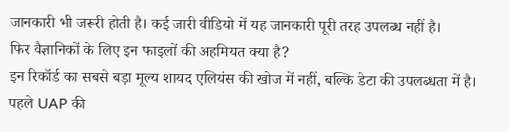जानकारी भी जरूरी होती है। कई जारी वीडियो में यह जानकारी पूरी तरह उपलब्ध नहीं है।
फिर वैज्ञानिकों के लिए इन फाइलों की अहमियत क्या है?
इन रिकॉर्ड का सबसे बड़ा मूल्य शायद एलियंस की खोज में नहीं, बल्कि डेटा की उपलब्धता में है।
पहले UAP की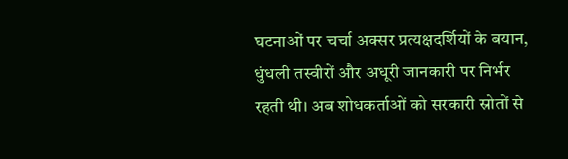घटनाओं पर चर्चा अक्सर प्रत्यक्षदर्शियों के बयान, धुंधली तस्वीरों और अधूरी जानकारी पर निर्भर रहती थी। अब शोधकर्ताओं को सरकारी स्रोतों से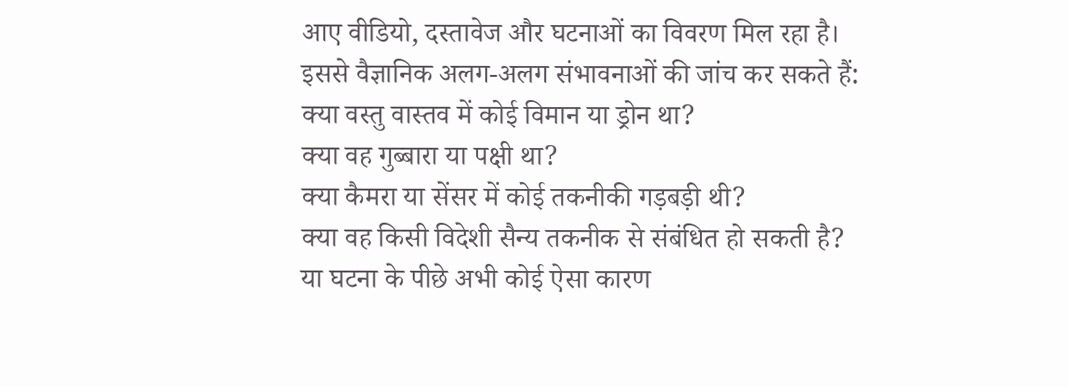आए वीडियो, दस्तावेज और घटनाओं का विवरण मिल रहा है।
इससे वैज्ञानिक अलग-अलग संभावनाओं की जांच कर सकते हैं:
क्या वस्तु वास्तव में कोई विमान या ड्रोन था?
क्या वह गुब्बारा या पक्षी था?
क्या कैमरा या सेंसर में कोई तकनीकी गड़बड़ी थी?
क्या वह किसी विदेशी सैन्य तकनीक से संबंधित हो सकती है?
या घटना के पीछे अभी कोई ऐसा कारण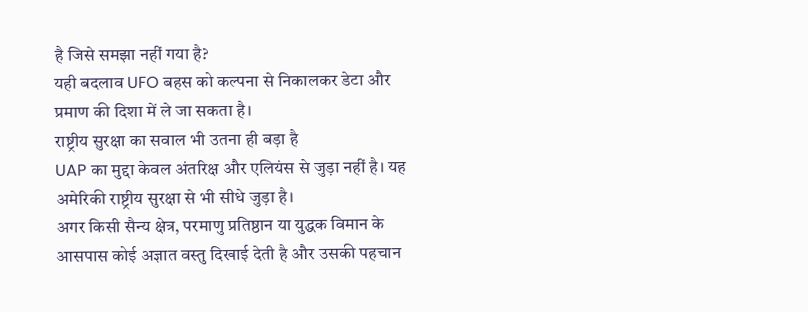है जिसे समझा नहीं गया है?
यही बदलाव UFO बहस को कल्पना से निकालकर डेटा और प्रमाण की दिशा में ले जा सकता है।
राष्ट्रीय सुरक्षा का सवाल भी उतना ही बड़ा है
UAP का मुद्दा केवल अंतरिक्ष और एलियंस से जुड़ा नहीं है। यह अमेरिकी राष्ट्रीय सुरक्षा से भी सीधे जुड़ा है।
अगर किसी सैन्य क्षेत्र, परमाणु प्रतिष्ठान या युद्धक विमान के आसपास कोई अज्ञात वस्तु दिखाई देती है और उसकी पहचान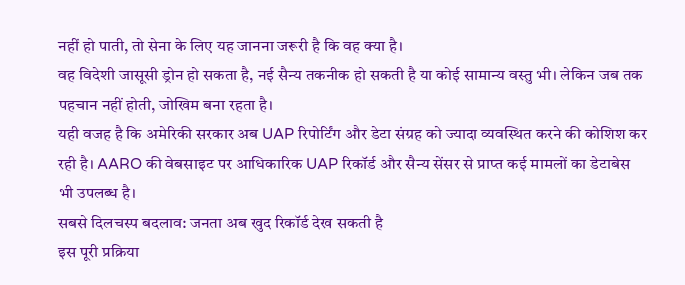नहीं हो पाती, तो सेना के लिए यह जानना जरूरी है कि वह क्या है।
वह विदेशी जासूसी ड्रोन हो सकता है, नई सैन्य तकनीक हो सकती है या कोई सामान्य वस्तु भी। लेकिन जब तक पहचान नहीं होती, जोखिम बना रहता है।
यही वजह है कि अमेरिकी सरकार अब UAP रिपोर्टिंग और डेटा संग्रह को ज्यादा व्यवस्थित करने की कोशिश कर रही है। AARO की वेबसाइट पर आधिकारिक UAP रिकॉर्ड और सैन्य सेंसर से प्राप्त कई मामलों का डेटाबेस भी उपलब्ध है।
सबसे दिलचस्प बदलाव: जनता अब खुद रिकॉर्ड देख सकती है
इस पूरी प्रक्रिया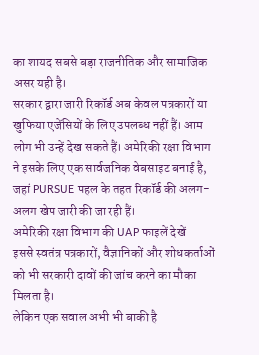का शायद सबसे बड़ा राजनीतिक और सामाजिक असर यही है।
सरकार द्वारा जारी रिकॉर्ड अब केवल पत्रकारों या खुफिया एजेंसियों के लिए उपलब्ध नहीं हैं। आम लोग भी उन्हें देख सकते हैं। अमेरिकी रक्षा विभाग ने इसके लिए एक सार्वजनिक वेबसाइट बनाई है, जहां PURSUE पहल के तहत रिकॉर्ड की अलग-अलग खेप जारी की जा रही हैं।
अमेरिकी रक्षा विभाग की UAP फाइलें देखें
इससे स्वतंत्र पत्रकारों, वैज्ञानिकों और शोधकर्ताओं को भी सरकारी दावों की जांच करने का मौका मिलता है।
लेकिन एक सवाल अभी भी बाकी है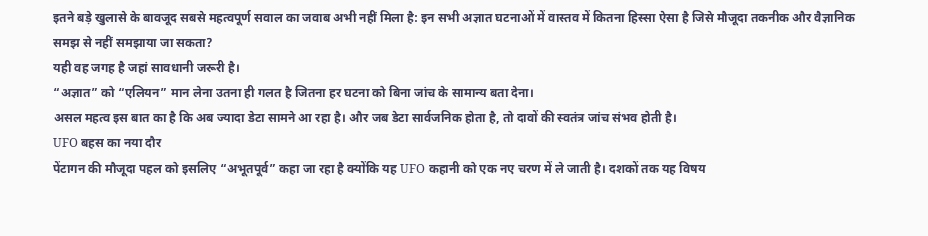इतने बड़े खुलासे के बावजूद सबसे महत्वपूर्ण सवाल का जवाब अभी नहीं मिला है: इन सभी अज्ञात घटनाओं में वास्तव में कितना हिस्सा ऐसा है जिसे मौजूदा तकनीक और वैज्ञानिक समझ से नहीं समझाया जा सकता?
यही वह जगह है जहां सावधानी जरूरी है।
“अज्ञात” को “एलियन” मान लेना उतना ही गलत है जितना हर घटना को बिना जांच के सामान्य बता देना।
असल महत्व इस बात का है कि अब ज्यादा डेटा सामने आ रहा है। और जब डेटा सार्वजनिक होता है, तो दावों की स्वतंत्र जांच संभव होती है।
UFO बहस का नया दौर
पेंटागन की मौजूदा पहल को इसलिए “अभूतपूर्व” कहा जा रहा है क्योंकि यह UFO कहानी को एक नए चरण में ले जाती है। दशकों तक यह विषय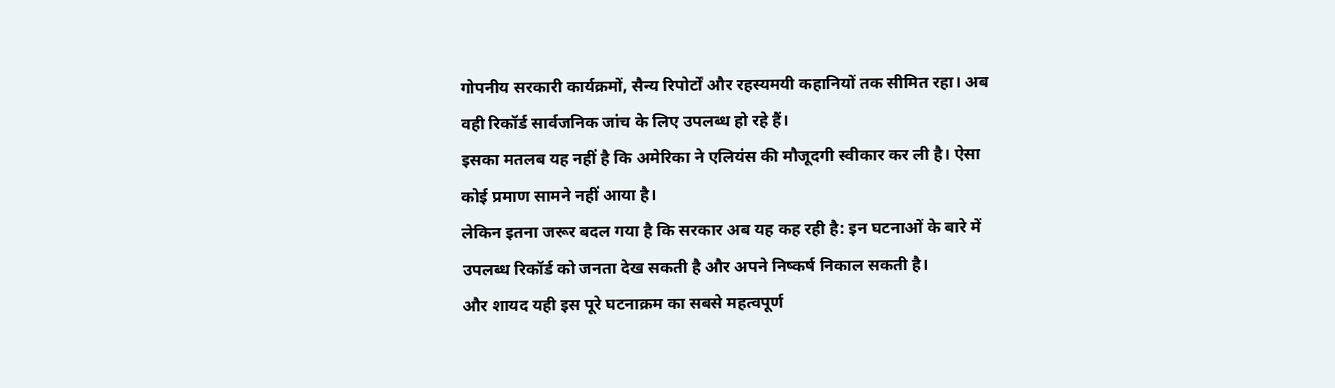गोपनीय सरकारी कार्यक्रमों, सैन्य रिपोर्टों और रहस्यमयी कहानियों तक सीमित रहा। अब वही रिकॉर्ड सार्वजनिक जांच के लिए उपलब्ध हो रहे हैं।
इसका मतलब यह नहीं है कि अमेरिका ने एलियंस की मौजूदगी स्वीकार कर ली है। ऐसा कोई प्रमाण सामने नहीं आया है।
लेकिन इतना जरूर बदल गया है कि सरकार अब यह कह रही है: इन घटनाओं के बारे में उपलब्ध रिकॉर्ड को जनता देख सकती है और अपने निष्कर्ष निकाल सकती है।
और शायद यही इस पूरे घटनाक्रम का सबसे महत्वपूर्ण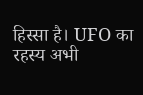हिस्सा है। UFO का रहस्य अभी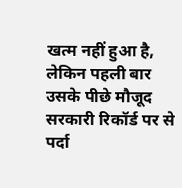खत्म नहीं हुआ है, लेकिन पहली बार उसके पीछे मौजूद सरकारी रिकॉर्ड पर से पर्दा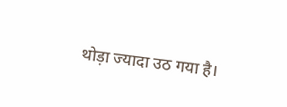थोड़ा ज्यादा उठ गया है।